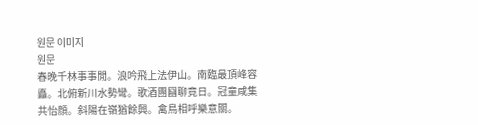원문 이미지
원문
春晩千林事事閒。浪吟飛上法伊山。南臨最頂峰容矗。北俯新川水勢彎。歌酒團圝聊竟日。冠童咸集共怡顔。斜陽在嶺猶餘興。禽鳥相呼樂意關。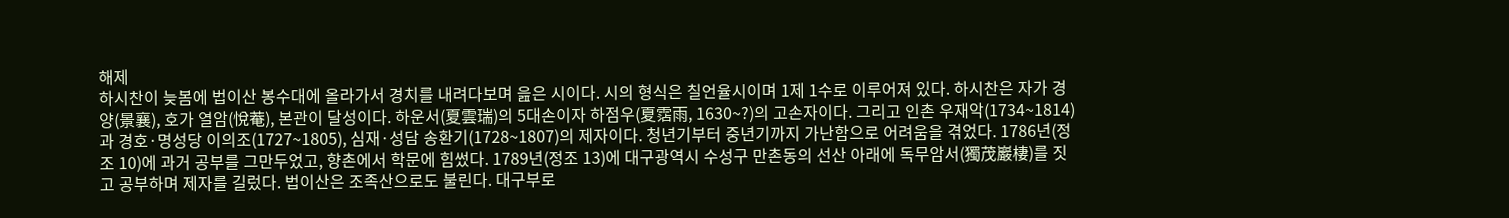해제
하시찬이 늦봄에 법이산 봉수대에 올라가서 경치를 내려다보며 읊은 시이다. 시의 형식은 칠언율시이며 1제 1수로 이루어져 있다. 하시찬은 자가 경양(景襄), 호가 열암(悅菴), 본관이 달성이다. 하운서(夏雲瑞)의 5대손이자 하점우(夏霑雨, 1630~?)의 고손자이다. 그리고 인촌 우재악(1734~1814)과 경호·명성당 이의조(1727~1805), 심재·성담 송환기(1728~1807)의 제자이다. 청년기부터 중년기까지 가난함으로 어려움을 겪었다. 1786년(정조 10)에 과거 공부를 그만두었고, 향촌에서 학문에 힘썼다. 1789년(정조 13)에 대구광역시 수성구 만촌동의 선산 아래에 독무암서(獨茂巖棲)를 짓고 공부하며 제자를 길렀다. 법이산은 조족산으로도 불린다. 대구부로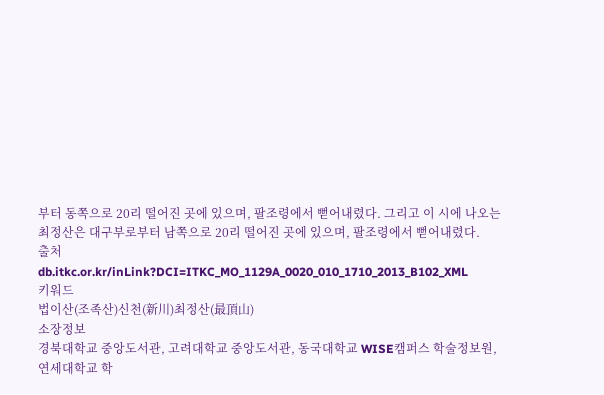부터 동쪽으로 20리 떨어진 곳에 있으며, 팔조령에서 뻗어내렸다. 그리고 이 시에 나오는 최정산은 대구부로부터 남쪽으로 20리 떨어진 곳에 있으며, 팔조령에서 뻗어내렸다.
출처
db.itkc.or.kr/inLink?DCI=ITKC_MO_1129A_0020_010_1710_2013_B102_XML
키워드
법이산(조족산)신천(新川)최정산(最頂山)
소장정보
경북대학교 중앙도서관, 고려대학교 중앙도서관, 동국대학교 WISE캠퍼스 학술정보원, 연세대학교 학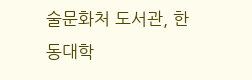술문화처 도서관, 한동대학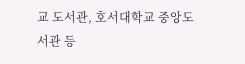교 도서관, 호서대학교 중앙도서관 등